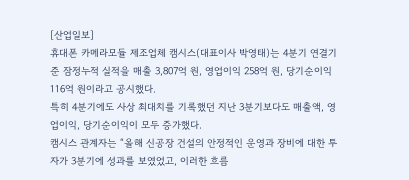[산업일보]
휴대폰 카메라모듈 제조업체 캠시스(대표이사 박영태)는 4분기 연결기준 잠정누적 실적을 매출 3,807억 원, 영업이익 258억 원, 당기순이익 116억 원이라고 공시했다.
특히 4분기에도 사상 최대치를 기록했던 지난 3분기보다도 매출액, 영업이익, 당기순이익이 모두 증가했다.
캠시스 관계자는 “올해 신공장 건설의 안정적인 운영과 장비에 대한 투자가 3분기에 성과를 보였었고, 이러한 흐름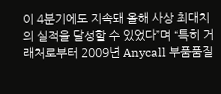이 4분기에도 지속돼 올해 사상 최대치의 실적을 달성할 수 있었다”며 “특히 거래처로부터 2009년 Anycall 부품품질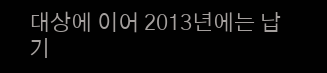대상에 이어 2013년에는 납기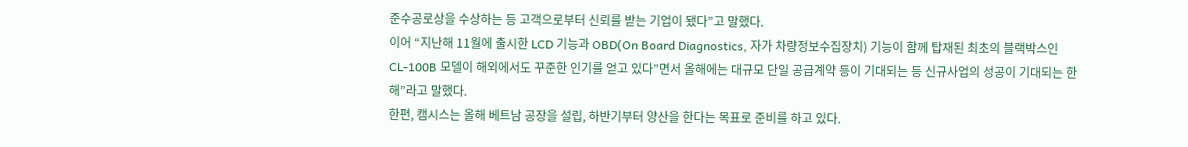준수공로상을 수상하는 등 고객으로부터 신뢰를 받는 기업이 됐다”고 말했다.
이어 “지난해 11월에 출시한 LCD 기능과 OBD(On Board Diagnostics, 자가 차량정보수집장치) 기능이 함께 탑재된 최초의 블랙박스인 CL-100B 모델이 해외에서도 꾸준한 인기를 얻고 있다”면서 올해에는 대규모 단일 공급계약 등이 기대되는 등 신규사업의 성공이 기대되는 한 해”라고 말했다.
한편, 캠시스는 올해 베트남 공장을 설립, 하반기부터 양산을 한다는 목표로 준비를 하고 있다.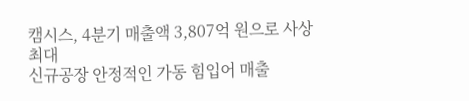캠시스, 4분기 매출액 3,807억 원으로 사상 최대
신규공장 안정적인 가동 힘입어 매출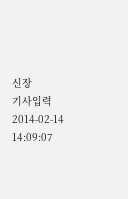신장
기사입력 2014-02-14 14:09:07